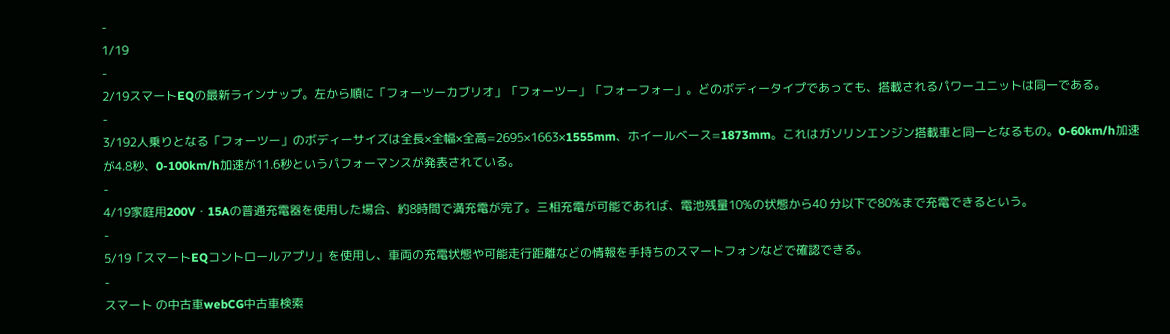-
1/19
-
2/19スマートEQの最新ラインナップ。左から順に「フォーツーカブリオ」「フォーツー」「フォーフォー」。どのボディータイプであっても、搭載されるパワーユニットは同一である。
-
3/192人乗りとなる「フォーツー」のボディーサイズは全長×全幅×全高=2695×1663×1555mm、ホイールベース=1873mm。これはガソリンエンジン搭載車と同一となるもの。0-60km/h加速が4.8秒、0-100km/h加速が11.6秒というパフォーマンスが発表されている。
-
4/19家庭用200V・15Aの普通充電器を使用した場合、約8時間で満充電が完了。三相充電が可能であれば、電池残量10%の状態から40 分以下で80%まで充電できるという。
-
5/19「スマートEQコントロールアプリ」を使用し、車両の充電状態や可能走行距離などの情報を手持ちのスマートフォンなどで確認できる。
-
スマート の中古車webCG中古車検索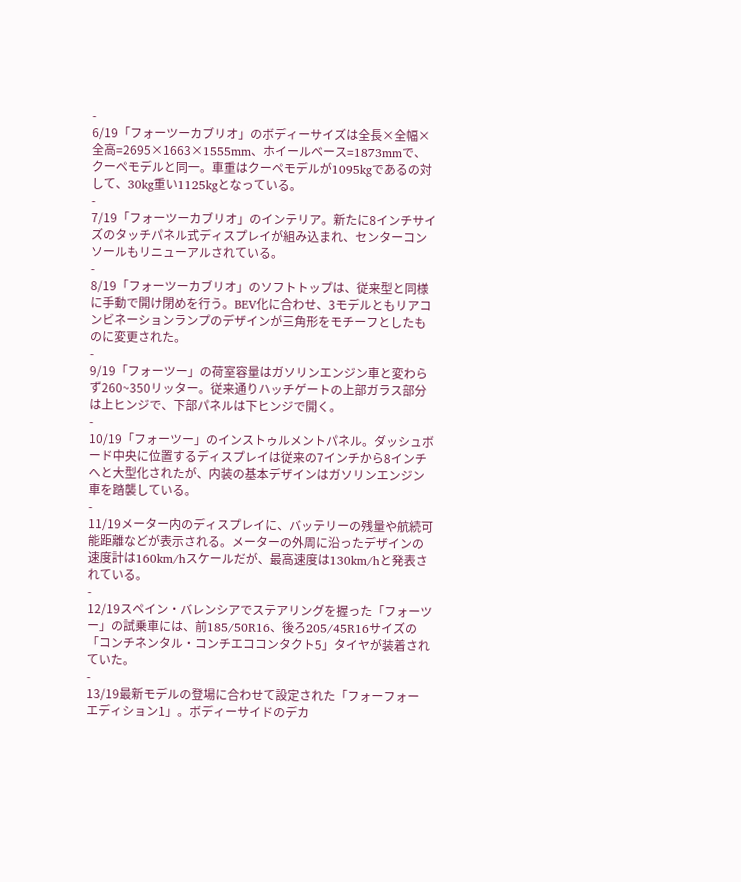-
6/19「フォーツーカブリオ」のボディーサイズは全長×全幅×全高=2695×1663×1555mm、ホイールベース=1873mmで、クーペモデルと同一。車重はクーペモデルが1095kgであるの対して、30kg重い1125kgとなっている。
-
7/19「フォーツーカブリオ」のインテリア。新たに8インチサイズのタッチパネル式ディスプレイが組み込まれ、センターコンソールもリニューアルされている。
-
8/19「フォーツーカブリオ」のソフトトップは、従来型と同様に手動で開け閉めを行う。BEV化に合わせ、3モデルともリアコンビネーションランプのデザインが三角形をモチーフとしたものに変更された。
-
9/19「フォーツー」の荷室容量はガソリンエンジン車と変わらず260~350リッター。従来通りハッチゲートの上部ガラス部分は上ヒンジで、下部パネルは下ヒンジで開く。
-
10/19「フォーツー」のインストゥルメントパネル。ダッシュボード中央に位置するディスプレイは従来の7インチから8インチへと大型化されたが、内装の基本デザインはガソリンエンジン車を踏襲している。
-
11/19メーター内のディスプレイに、バッテリーの残量や航続可能距離などが表示される。メーターの外周に沿ったデザインの速度計は160km/hスケールだが、最高速度は130km/hと発表されている。
-
12/19スペイン・バレンシアでステアリングを握った「フォーツー」の試乗車には、前185/50R16、後ろ205/45R16サイズの「コンチネンタル・コンチエココンタクト5」タイヤが装着されていた。
-
13/19最新モデルの登場に合わせて設定された「フォーフォー エディション1」。ボディーサイドのデカ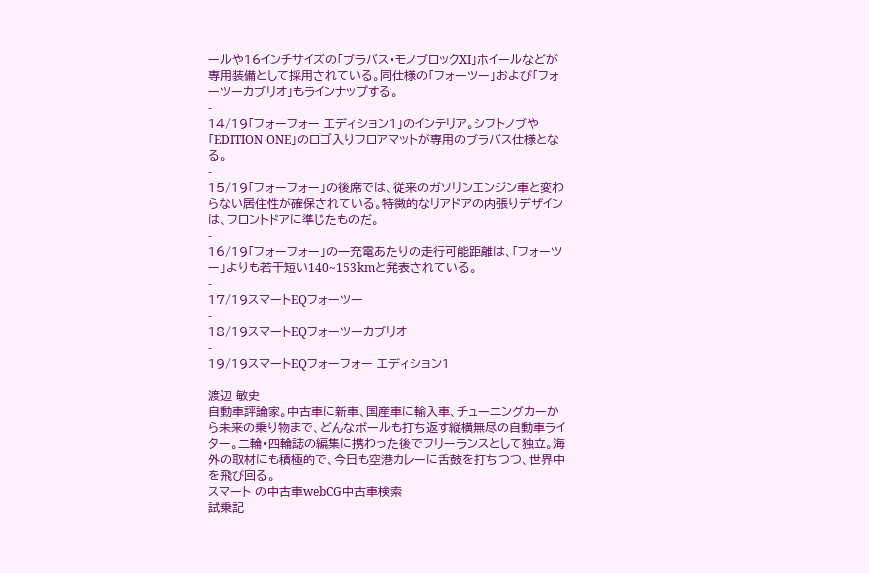ールや16インチサイズの「ブラバス・モノブロックXI」ホイールなどが専用装備として採用されている。同仕様の「フォーツー」および「フォーツーカブリオ」もラインナップする。
-
14/19「フォーフォー エディション1」のインテリア。シフトノブや「EDITION ONE」のロゴ入りフロアマットが専用のブラバス仕様となる。
-
15/19「フォーフォー」の後席では、従来のガソリンエンジン車と変わらない居住性が確保されている。特徴的なリアドアの内張りデザインは、フロントドアに準じたものだ。
-
16/19「フォーフォー」の一充電あたりの走行可能距離は、「フォーツー」よりも若干短い140~153kmと発表されている。
-
17/19スマートEQフォーツー
-
18/19スマートEQフォーツーカブリオ
-
19/19スマートEQフォーフォー エディション1

渡辺 敏史
自動車評論家。中古車に新車、国産車に輸入車、チューニングカーから未来の乗り物まで、どんなボールも打ち返す縦横無尽の自動車ライター。二輪・四輪誌の編集に携わった後でフリーランスとして独立。海外の取材にも積極的で、今日も空港カレーに舌鼓を打ちつつ、世界中を飛び回る。
スマート の中古車webCG中古車検索
試乗記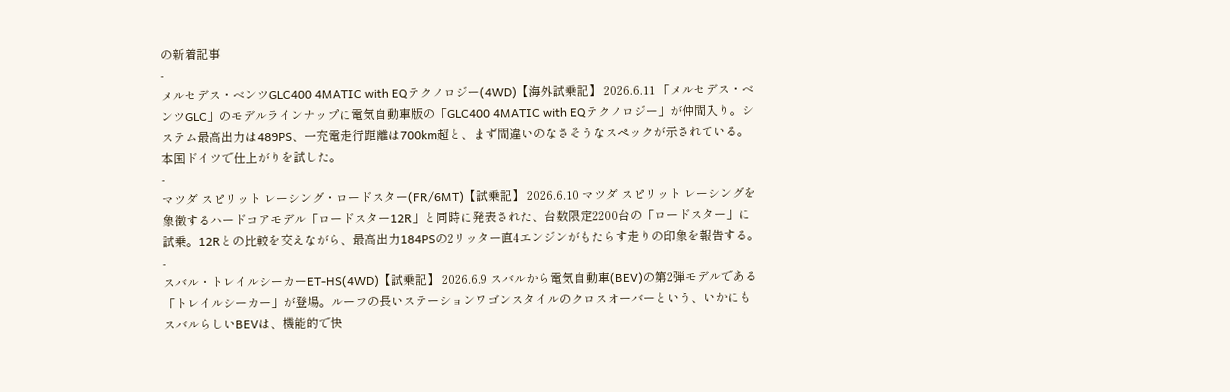の新着記事
-
メルセデス・ベンツGLC400 4MATIC with EQテクノロジー(4WD)【海外試乗記】 2026.6.11 「メルセデス・ベンツGLC」のモデルラインナップに電気自動車版の「GLC400 4MATIC with EQテクノロジー」が仲間入り。システム最高出力は489PS、一充電走行距離は700km超と、まず間違いのなさそうなスペックが示されている。本国ドイツで仕上がりを試した。
-
マツダ スピリット レーシング・ロードスター(FR/6MT)【試乗記】 2026.6.10 マツダ スピリット レーシングを象徴するハードコアモデル「ロードスター12R」と同時に発表された、台数限定2200台の「ロードスター」に試乗。12Rとの比較を交えながら、最高出力184PSの2リッター直4エンジンがもたらす走りの印象を報告する。
-
スバル・トレイルシーカーET-HS(4WD)【試乗記】 2026.6.9 スバルから電気自動車(BEV)の第2弾モデルである「トレイルシーカー」が登場。ルーフの長いステーションワゴンスタイルのクロスオーバーという、いかにもスバルらしいBEVは、機能的で快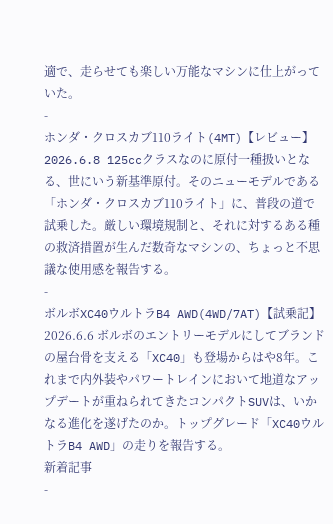適で、走らせても楽しい万能なマシンに仕上がっていた。
-
ホンダ・クロスカブ110ライト(4MT)【レビュー】 2026.6.8 125ccクラスなのに原付一種扱いとなる、世にいう新基準原付。そのニューモデルである「ホンダ・クロスカブ110ライト」に、普段の道で試乗した。厳しい環境規制と、それに対するある種の救済措置が生んだ数奇なマシンの、ちょっと不思議な使用感を報告する。
-
ボルボXC40ウルトラB4 AWD(4WD/7AT)【試乗記】 2026.6.6 ボルボのエントリーモデルにしてブランドの屋台骨を支える「XC40」も登場からはや8年。これまで内外装やパワートレインにおいて地道なアップデートが重ねられてきたコンパクトSUVは、いかなる進化を遂げたのか。トップグレード「XC40ウルトラB4 AWD」の走りを報告する。
新着記事
-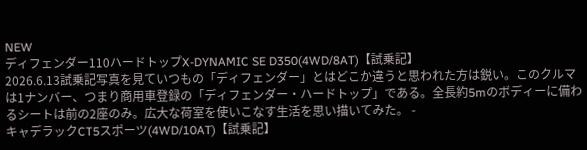NEW
ディフェンダー110ハードトップX-DYNAMIC SE D350(4WD/8AT)【試乗記】
2026.6.13試乗記写真を見ていつもの「ディフェンダー」とはどこか違うと思われた方は鋭い。このクルマは1ナンバー、つまり商用車登録の「ディフェンダー・ハードトップ」である。全長約5mのボディーに備わるシートは前の2座のみ。広大な荷室を使いこなす生活を思い描いてみた。 -
キャデラックCT5スポーツ(4WD/10AT)【試乗記】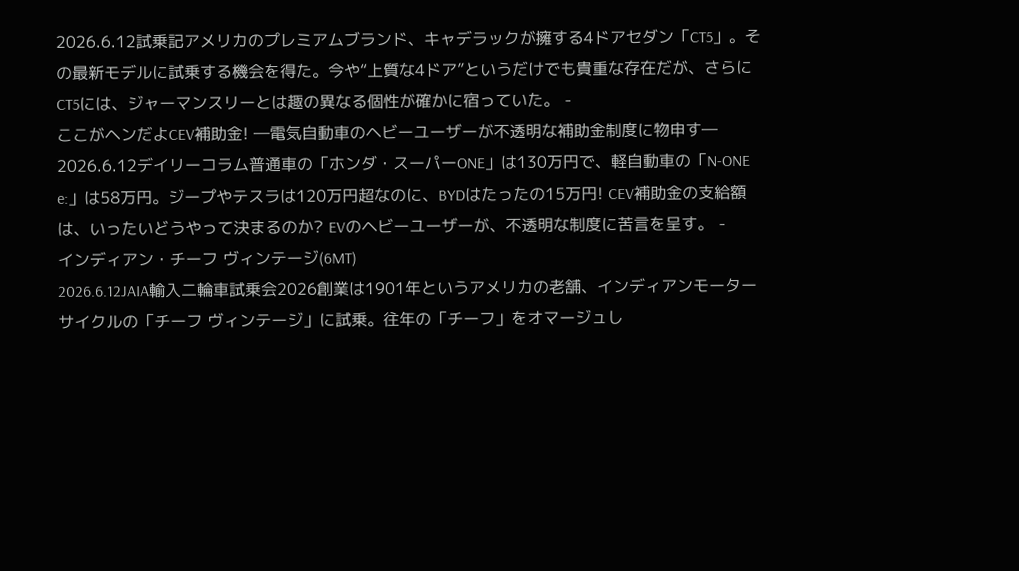2026.6.12試乗記アメリカのプレミアムブランド、キャデラックが擁する4ドアセダン「CT5」。その最新モデルに試乗する機会を得た。今や“上質な4ドア”というだけでも貴重な存在だが、さらにCT5には、ジャーマンスリーとは趣の異なる個性が確かに宿っていた。 -
ここがヘンだよCEV補助金! ―電気自動車のヘビーユーザーが不透明な補助金制度に物申す―
2026.6.12デイリーコラム普通車の「ホンダ・スーパーONE」は130万円で、軽自動車の「N-ONE e:」は58万円。ジープやテスラは120万円超なのに、BYDはたったの15万円! CEV補助金の支給額は、いったいどうやって決まるのか? EVのヘビーユーザーが、不透明な制度に苦言を呈す。 -
インディアン・チーフ ヴィンテージ(6MT)
2026.6.12JAIA輸入二輪車試乗会2026創業は1901年というアメリカの老舗、インディアンモーターサイクルの「チーフ ヴィンテージ」に試乗。往年の「チーフ」をオマージュし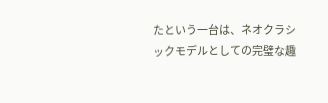たという一台は、ネオクラシックモデルとしての完璧な趣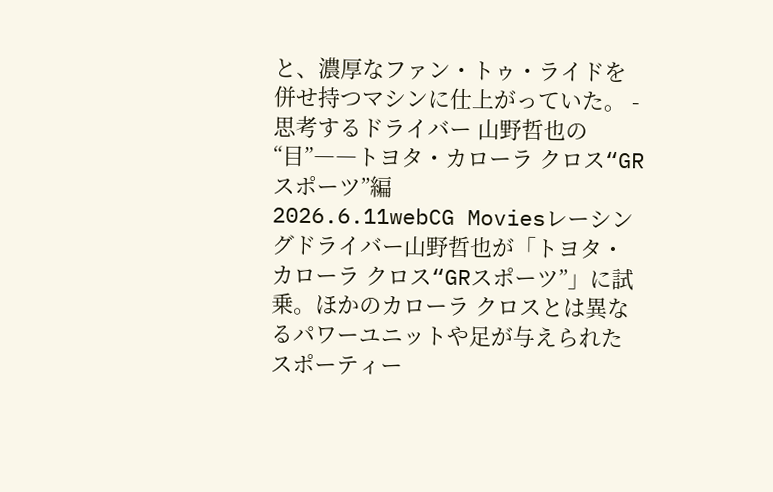と、濃厚なファン・トゥ・ライドを併せ持つマシンに仕上がっていた。 -
思考するドライバー 山野哲也の“目”――トヨタ・カローラ クロス“GRスポーツ”編
2026.6.11webCG Moviesレーシングドライバー山野哲也が「トヨタ・カローラ クロス“GRスポーツ”」に試乗。ほかのカローラ クロスとは異なるパワーユニットや足が与えられたスポーティー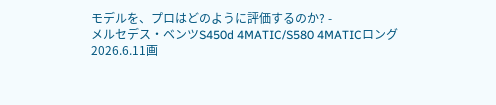モデルを、プロはどのように評価するのか? -
メルセデス・ベンツS450d 4MATIC/S580 4MATICロング
2026.6.11画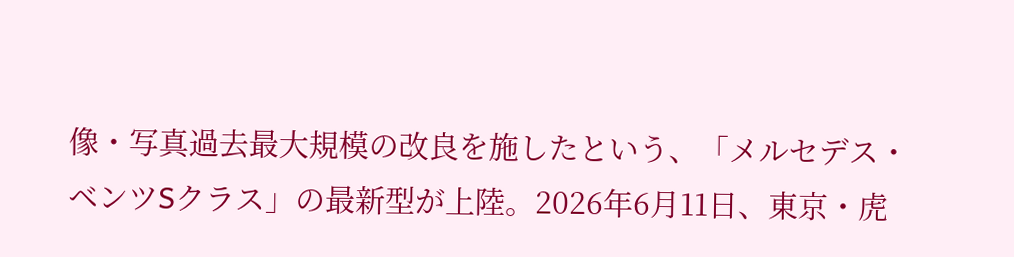像・写真過去最大規模の改良を施したという、「メルセデス・ベンツSクラス」の最新型が上陸。2026年6月11日、東京・虎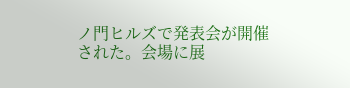ノ門ヒルズで発表会が開催された。会場に展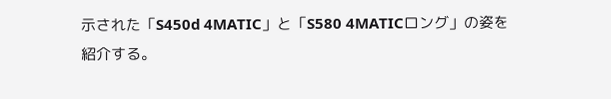示された「S450d 4MATIC」と「S580 4MATICロング」の姿を紹介する。